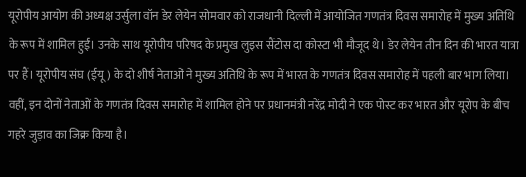यूरोपीय आयोग की अध्यक्ष उर्सुला वॉन डेर लेयेन सोमवार को राजधानी दिल्ली में आयोजित गणतंत्र दिवस समारोह में मुख्य अतिथि के रूप में शामिल हुईं। उनके साथ यूरोपीय परिषद के प्रमुख लुइस सैंटोस दा कोस्टा भी मौजूद थे। डेर लेयेन तीन दिन की भारत यात्रा पर हैं। यूरोपीय संघ (ईयू) के दो शीर्ष नेताओं ने मुख्य अतिथि के रूप में भारत के गणतंत्र दिवस समारोह में पहली बार भाग लिया।
वहीं, इन दोनों नेताओं के गणतंत्र दिवस समारोह में शामिल होने पर प्रधानमंत्री नरेंद्र मोदी ने एक पोस्ट कर भारत और यूरोप के बीच गहरे जुड़ाव का जिक्र किया है।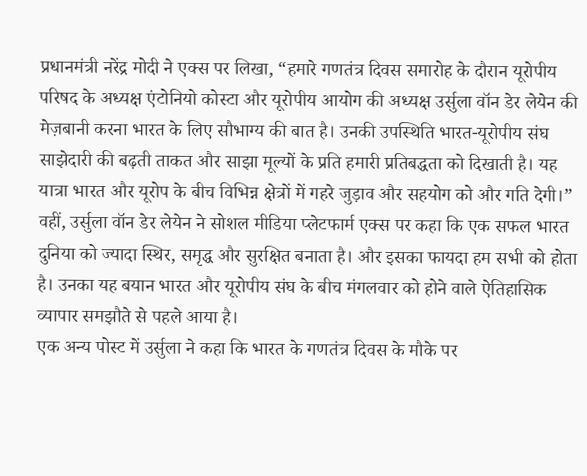प्रधानमंत्री नरेंद्र मोदी ने एक्स पर लिखा, “हमारे गणतंत्र दिवस समारोह के दौरान यूरोपीय परिषद के अध्यक्ष एंटोनियो कोस्टा और यूरोपीय आयोग की अध्यक्ष उर्सुला वॉन डेर लेयेन की मेज़बानी करना भारत के लिए सौभाग्य की बात है। उनकी उपस्थिति भारत-यूरोपीय संघ साझेदारी की बढ़ती ताकत और साझा मूल्यों के प्रति हमारी प्रतिबद्धता को दिखाती है। यह यात्रा भारत और यूरोप के बीच विभिन्न क्षेत्रों में गहरे जुड़ाव और सहयोग को और गति देगी।”
वहीं, उर्सुला वॉन डेर लेयेन ने सोशल मीडिया प्लेटफार्म एक्स पर कहा कि एक सफल भारत दुनिया को ज्यादा स्थिर, समृद्ध और सुरक्षित बनाता है। और इसका फायदा हम सभी को होता है। उनका यह बयान भारत और यूरोपीय संघ के बीच मंगलवार को होने वाले ऐतिहासिक व्यापार समझौते से पहले आया है।
एक अन्य पोस्ट में उर्सुला ने कहा कि भारत के गणतंत्र दिवस के मौके पर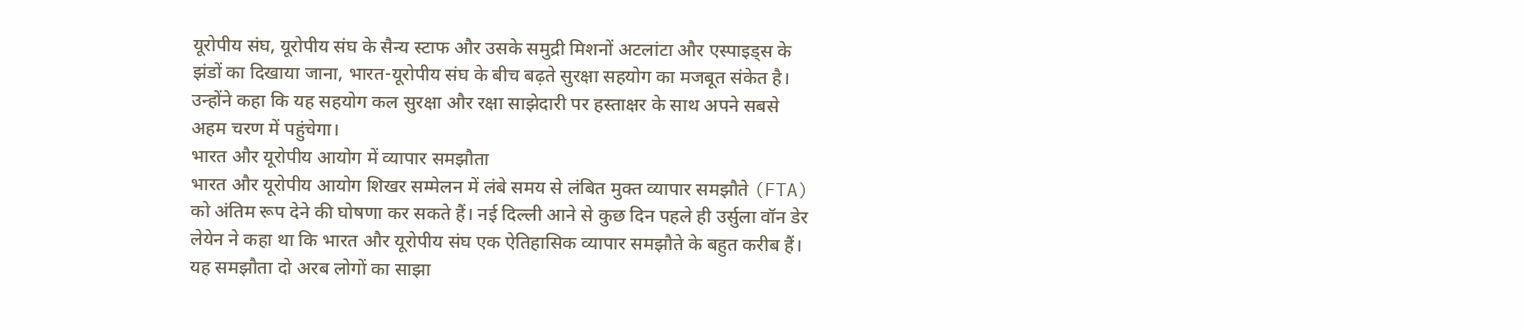यूरोपीय संघ, यूरोपीय संघ के सैन्य स्टाफ और उसके समुद्री मिशनों अटलांटा और एस्पाइड्स के झंडों का दिखाया जाना, भारत-यूरोपीय संघ के बीच बढ़ते सुरक्षा सहयोग का मजबूत संकेत है। उन्होंने कहा कि यह सहयोग कल सुरक्षा और रक्षा साझेदारी पर हस्ताक्षर के साथ अपने सबसे अहम चरण में पहुंचेगा।
भारत और यूरोपीय आयोग में व्यापार समझौता
भारत और यूरोपीय आयोग शिखर सम्मेलन में लंबे समय से लंबित मुक्त व्यापार समझौते (FTA) को अंतिम रूप देने की घोषणा कर सकते हैं। नई दिल्ली आने से कुछ दिन पहले ही उर्सुला वॉन डेर लेयेन ने कहा था कि भारत और यूरोपीय संघ एक ऐतिहासिक व्यापार समझौते के बहुत करीब हैं। यह समझौता दो अरब लोगों का साझा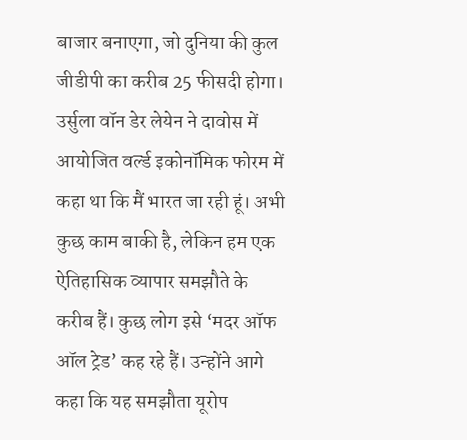बाजार बनाएगा, जो दुनिया की कुल जीडीपी का करीब 25 फीसदी होगा।
उर्सुला वॉन डेर लेयेन ने दावोस में आयोजित वर्ल्ड इकोनॉमिक फोरम में कहा था कि मैं भारत जा रही हूं। अभी कुछ काम बाकी है, लेकिन हम एक ऐतिहासिक व्यापार समझौते के करीब हैं। कुछ लोग इसे ‘मदर ऑफ ऑल ट्रेड’ कह रहे हैं। उन्होंने आगे कहा कि यह समझौता यूरोप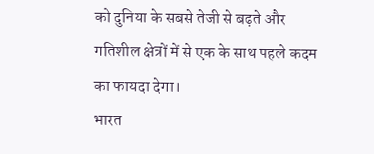को दुनिया के सबसे तेजी से बढ़ते और गतिशील क्षेत्रों में से एक के साथ पहले कदम का फायदा देगा।
भारत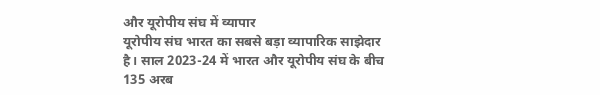और यूरोपीय संघ में व्यापार
यूरोपीय संघ भारत का सबसे बड़ा व्यापारिक साझेदार है। साल 2023-24 में भारत और यूरोपीय संघ के बीच 135 अरब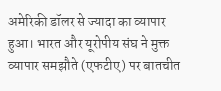अमेरिकी डॉलर से ज्यादा का व्यापार हुआ। भारत और यूरोपीय संघ ने मुक्त व्यापार समझौते (एफटीए) पर बातचीत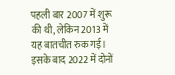पहली बार 2007 में शुरू की थी, लेकिन 2013 में यह बातचीत रुक गई। इसके बाद 2022 में दोनों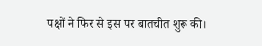पक्षों ने फिर से इस पर बातचीत शुरू की।